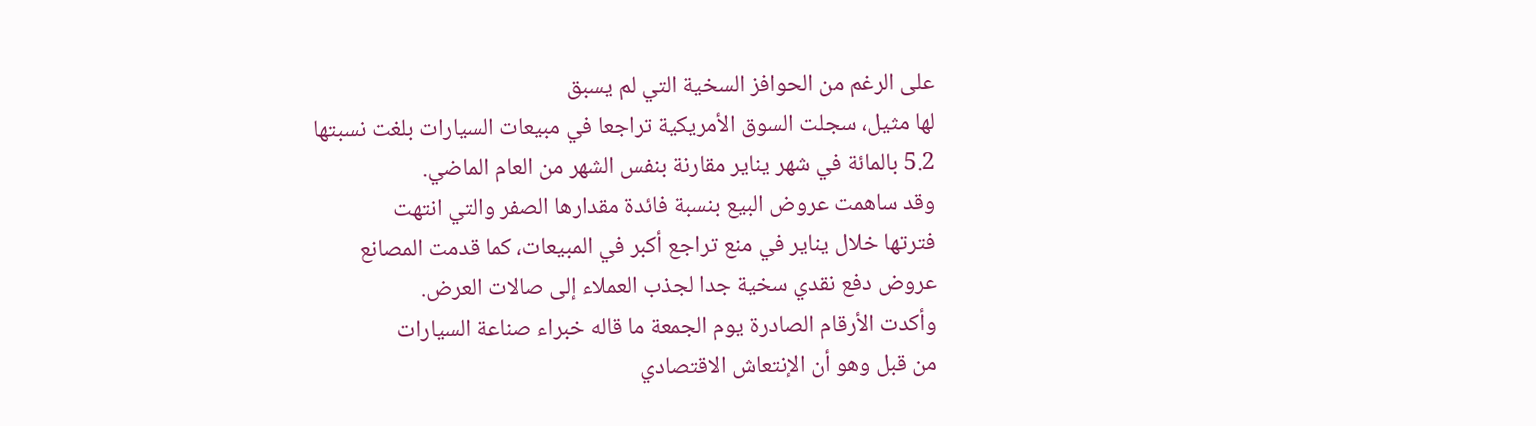على الرغم من الحوافز السخية التي لم يسبق
لها مثيل، سجلت السوق الأمريكية تراجعا في مبيعات السيارات بلغت نسبتها
5.2 بالمائة في شهر يناير مقارنة بنفس الشهر من العام الماضي.
وقد ساهمت عروض البيع بنسبة فائدة مقدارها الصفر والتي انتهت
فترتها خلال يناير في منع تراجع أكبر في المبيعات، كما قدمت المصانع
عروض دفع نقدي سخية جدا لجذب العملاء إلى صالات العرض.
وأكدت الأرقام الصادرة يوم الجمعة ما قاله خبراء صناعة السيارات
من قبل وهو أن الإنتعاش الاقتصادي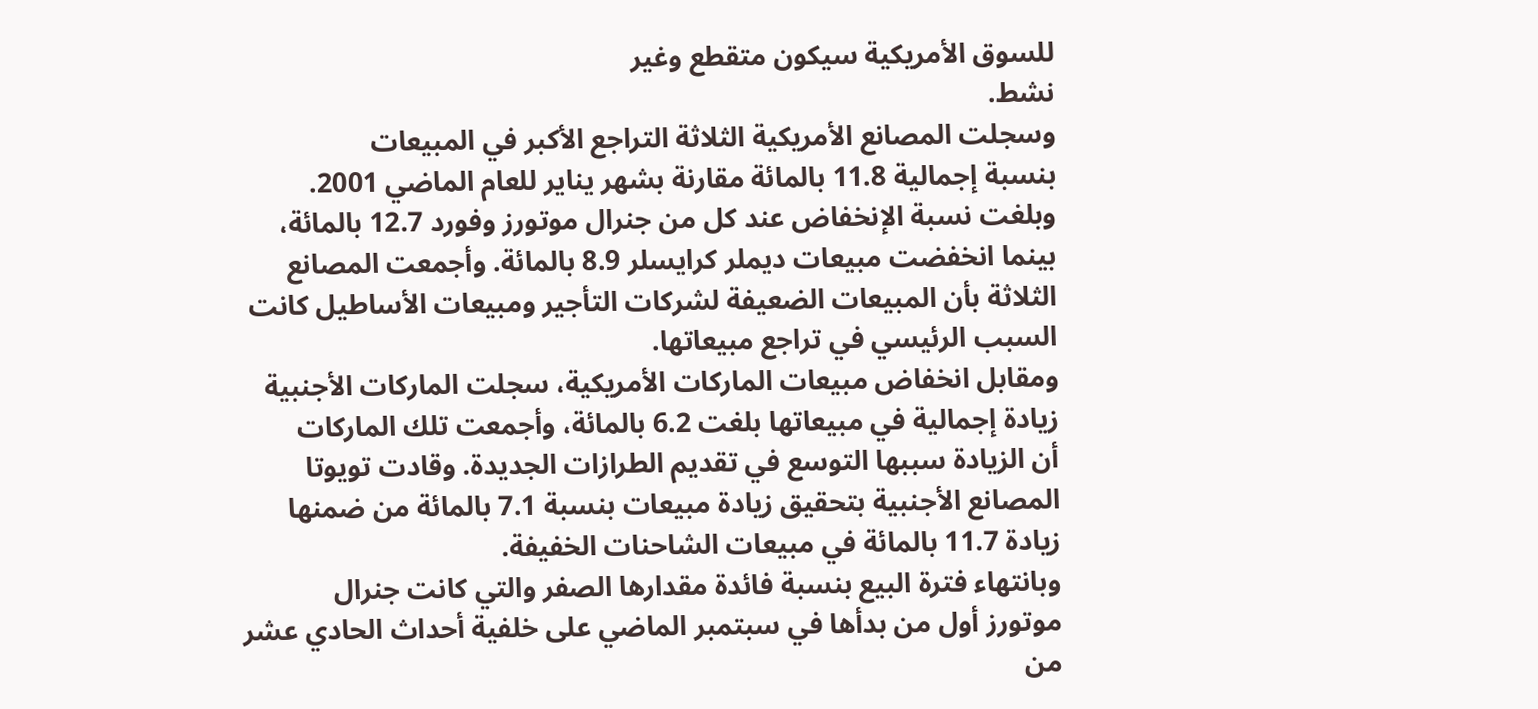للسوق الأمريكية سيكون متقطع وغير
نشط.
وسجلت المصانع الأمريكية الثلاثة التراجع الأكبر في المبيعات
بنسبة إجمالية 11.8 بالمائة مقارنة بشهر يناير للعام الماضي 2001.
وبلغت نسبة الإنخفاض عند كل من جنرال موتورز وفورد 12.7 بالمائة،
بينما انخفضت مبيعات ديملر كرايسلر 8.9 بالمائة. وأجمعت المصانع
الثلاثة بأن المبيعات الضعيفة لشركات التأجير ومبيعات الأساطيل كانت
السبب الرئيسي في تراجع مبيعاتها.
ومقابل انخفاض مبيعات الماركات الأمريكية، سجلت الماركات الأجنبية
زيادة إجمالية في مبيعاتها بلغت 6.2 بالمائة، وأجمعت تلك الماركات
أن الزيادة سببها التوسع في تقديم الطرازات الجديدة. وقادت تويوتا
المصانع الأجنبية بتحقيق زيادة مبيعات بنسبة 7.1 بالمائة من ضمنها
زيادة 11.7 بالمائة في مبيعات الشاحنات الخفيفة.
وبانتهاء فترة البيع بنسبة فائدة مقدارها الصفر والتي كانت جنرال
موتورز أول من بدأها في سبتمبر الماضي على خلفية أحداث الحادي عشر
من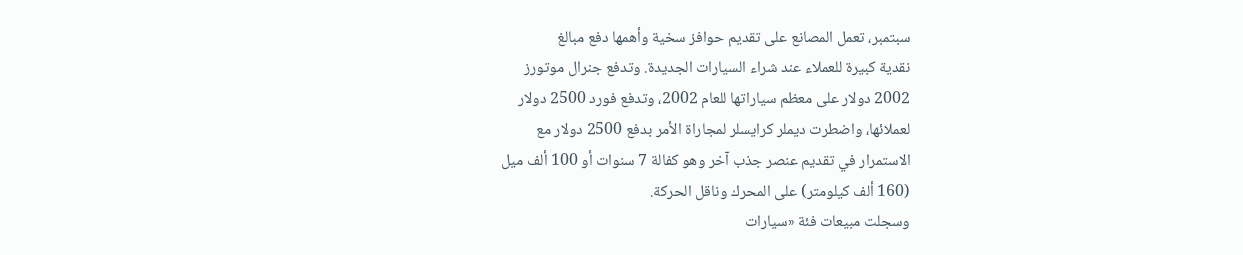سبتمبر، تعمل المصانع على تقديم حوافز سخية وأهمها دفع مبالغ
نقدية كبيرة للعملاء عند شراء السيارات الجديدة. وتدفع جنرال موتورز
2002 دولار على معظم سياراتها للعام 2002، وتدفع فورد 2500 دولار
لعملائها، واضطرت ديملر كرايسلر لمجاراة الأمر بدفع 2500 دولار مع
الاستمرار في تقديم عنصر جذب آخر وهو كفالة 7 سنوات أو 100 ألف ميل
(160 ألف كيلومتر) على المحرك وناقل الحركة.
وسجلت مبيعات فئة «سيارات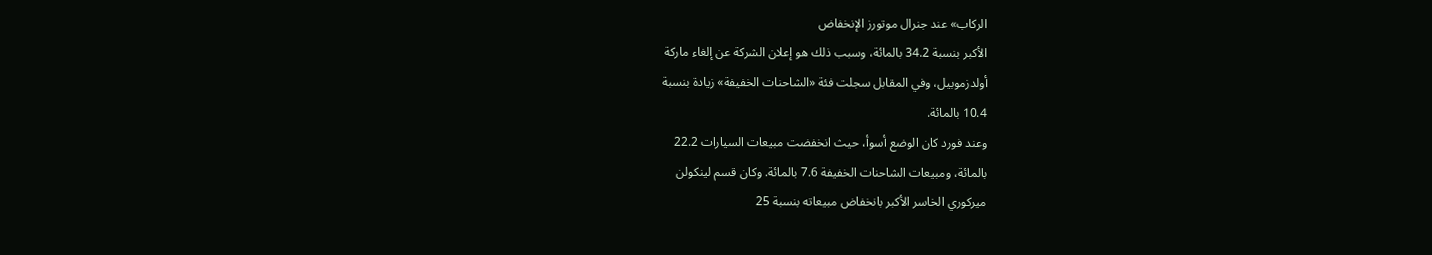الركاب» عند جنرال موتورز الإنخفاض
الأكبر بنسبة 34.2 بالمائة، وسبب ذلك هو إعلان الشركة عن إلغاء ماركة
أولدزموبيل، وفي المقابل سجلت فئة «الشاحنات الخفيفة» زيادة بنسبة
10.4 بالمائة.
وعند فورد كان الوضع أسوأ، حيث انخفضت مبيعات السيارات 22.2
بالمائة، ومبيعات الشاحنات الخفيفة 7.6 بالمائة. وكان قسم لينكولن
ميركوري الخاسر الأكبر بانخفاض مبيعاته بنسبة 25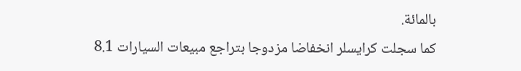بالمائة.
كما سجلت كرايسلر انخفاضا مزدوجا بتراجع مبيعات السيارات 8.1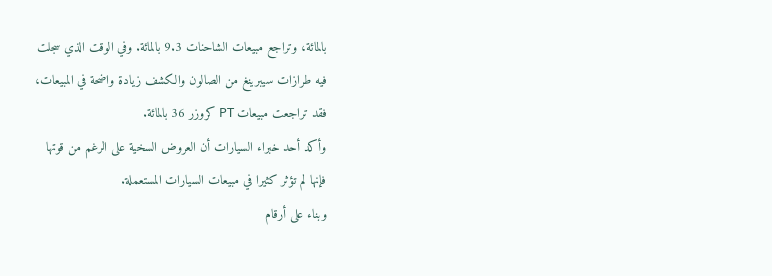بالمائة، وتراجع مبيعات الشاحنات 9.3 بالمائة. وفي الوقت الذي سجلت
فيه طرازات سيبرينغ من الصالون والكشف زيادة واضحة في المبيعات،
فقد تراجعت مبيعات PT كروزر 36 بالمائة.
وأكد أحد خبراء السيارات أن العروض السخية على الرغم من قوتها
فإنها لم تؤثر كثيرا في مبيعات السيارات المستعملة.
وبناء على أرقام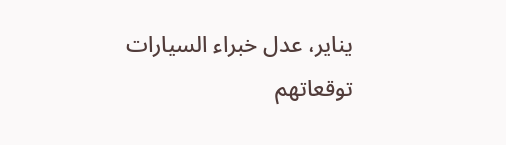يناير، عدل خبراء السيارات توقعاتهم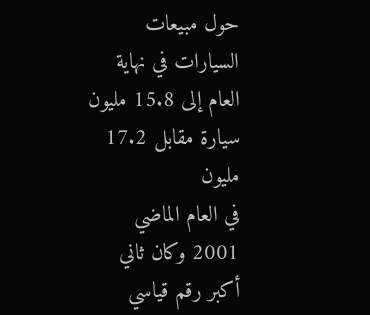حول مبيعات
السيارات في نهاية العام إلى 15.8 مليون سيارة مقابل 17.2 مليون
في العام الماضي 2001 وكان ثاني أكبر رقم قياسي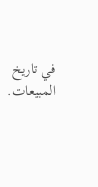في تاريخ المبيعات.